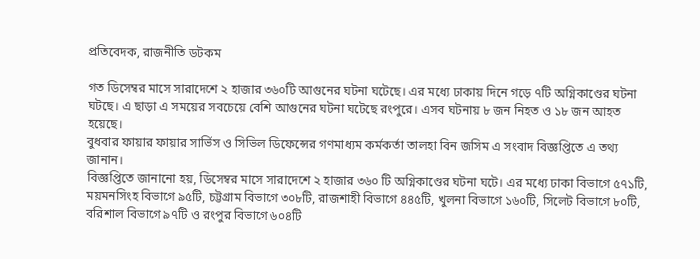প্রতিবেদক, রাজনীতি ডটকম

গত ডিসেম্বর মাসে সারাদেশে ২ হাজার ৩৬০টি আগুনের ঘটনা ঘটেছে। এর মধ্যে ঢাকায় দিনে গড়ে ৭টি অগ্নিকাণ্ডের ঘটনা ঘটছে। এ ছাড়া এ সময়ের সবচেয়ে বেশি আগুনের ঘটনা ঘটেছে রংপুরে। এসব ঘটনায় ৮ জন নিহত ও ১৮ জন আহত হয়েছে।
বুধবার ফায়ার ফায়ার সার্ভিস ও সিভিল ডিফেন্সের গণমাধ্যম কর্মকর্তা তালহা বিন জসিম এ সংবাদ বিজ্ঞপ্তিতে এ তথ্য জানান।
বিজ্ঞপ্তিতে জানানো হয়, ডিসেম্বর মাসে সারাদেশে ২ হাজার ৩৬০ টি অগ্নিকাণ্ডের ঘটনা ঘটে। এর মধ্যে ঢাকা বিভাগে ৫৭১টি, ময়মনসিংহ বিভাগে ৯৫টি, চট্টগ্রাম বিভাগে ৩০৮টি, রাজশাহী বিভাগে ৪৪৫টি, খুলনা বিভাগে ১৬০টি, সিলেট বিভাগে ৮০টি, বরিশাল বিভাগে ৯৭টি ও রংপুর বিভাগে ৬০৪টি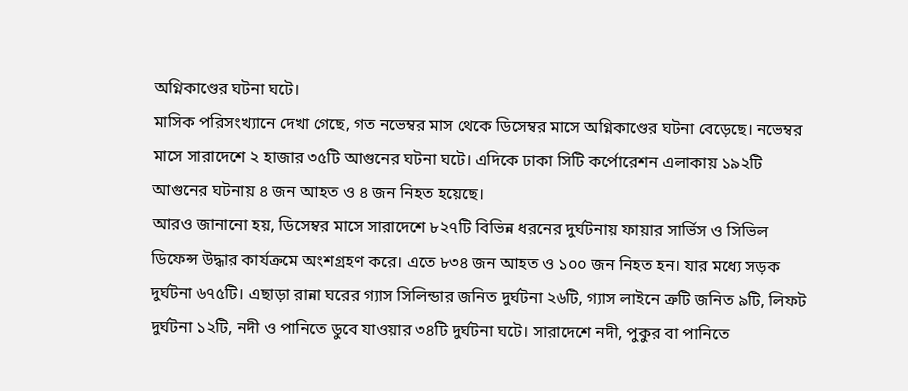অগ্নিকাণ্ডের ঘটনা ঘটে।
মাসিক পরিসংখ্যানে দেখা গেছে, গত নভেম্বর মাস থেকে ডিসেম্বর মাসে অগ্নিকাণ্ডের ঘটনা বেড়েছে। নভেম্বর মাসে সারাদেশে ২ হাজার ৩৫টি আগুনের ঘটনা ঘটে। এদিকে ঢাকা সিটি কর্পোরেশন এলাকায় ১৯২টি আগুনের ঘটনায় ৪ জন আহত ও ৪ জন নিহত হয়েছে।
আরও জানানো হয়, ডিসেম্বর মাসে সারাদেশে ৮২৭টি বিভিন্ন ধরনের দুর্ঘটনায় ফায়ার সার্ভিস ও সিভিল ডিফেন্স উদ্ধার কার্যক্রমে অংশগ্রহণ করে। এতে ৮৩৪ জন আহত ও ১০০ জন নিহত হন। যার মধ্যে সড়ক দুর্ঘটনা ৬৭৫টি। এছাড়া রান্না ঘরের গ্যাস সিলিন্ডার জনিত দুর্ঘটনা ২৬টি, গ্যাস লাইনে ত্রুটি জনিত ৯টি, লিফট দুর্ঘটনা ১২টি, নদী ও পানিতে ডুবে যাওয়ার ৩৪টি দুর্ঘটনা ঘটে। সারাদেশে নদী, পুকুর বা পানিতে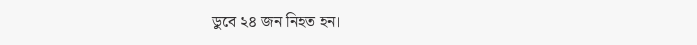ডুবে ২৪ জন নিহত হন।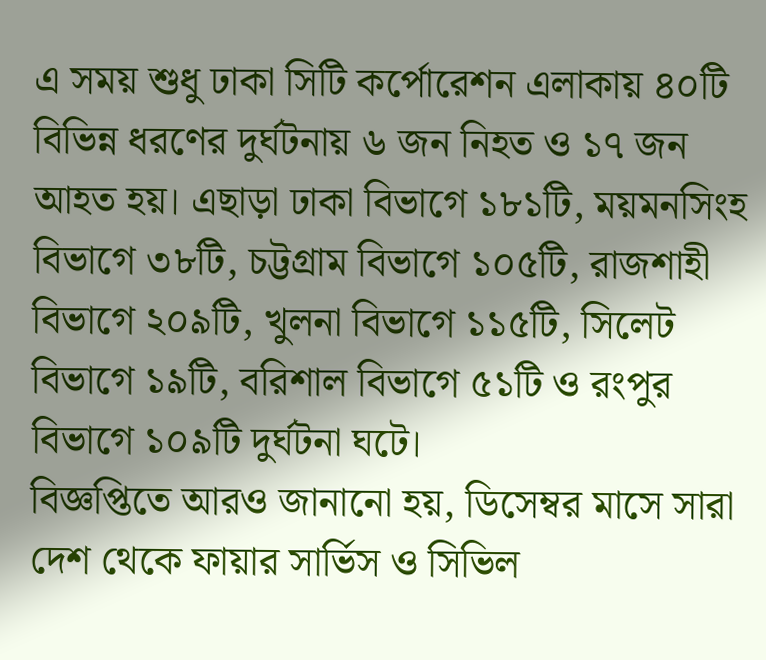এ সময় শুধু ঢাকা সিটি কর্পোরেশন এলাকায় ৪০টি বিভিন্ন ধরণের দুর্ঘটনায় ৬ জন নিহত ও ১৭ জন আহত হয়। এছাড়া ঢাকা বিভাগে ১৮১টি, ময়মনসিংহ বিভাগে ৩৮টি, চট্টগ্রাম বিভাগে ১০৫টি, রাজশাহী বিভাগে ২০৯টি, খুলনা বিভাগে ১১৫টি, সিলেট বিভাগে ১৯টি, বরিশাল বিভাগে ৫১টি ও রংপুর বিভাগে ১০৯টি দুর্ঘটনা ঘটে।
বিজ্ঞপ্তিতে আরও জানানো হয়, ডিসেম্বর মাসে সারা দেশ থেকে ফায়ার সার্ভিস ও সিভিল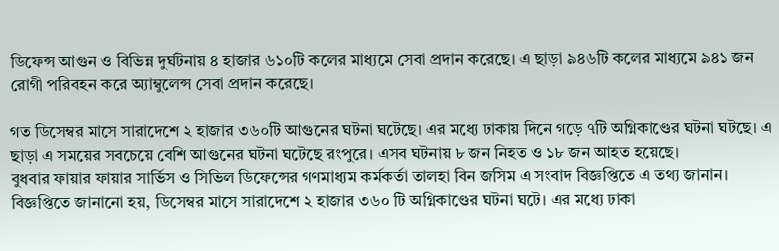ডিফেন্স আগুন ও বিভিন্ন দুর্ঘটনায় ৪ হাজার ৬১০টি কলের মাধ্যমে সেবা প্রদান করেছে। এ ছাড়া ৯৪৬টি কলের মাধ্যমে ৯৪১ জন রোগী পরিবহন করে অ্যাম্বুলেন্স সেবা প্রদান করেছে।

গত ডিসেম্বর মাসে সারাদেশে ২ হাজার ৩৬০টি আগুনের ঘটনা ঘটেছে। এর মধ্যে ঢাকায় দিনে গড়ে ৭টি অগ্নিকাণ্ডের ঘটনা ঘটছে। এ ছাড়া এ সময়ের সবচেয়ে বেশি আগুনের ঘটনা ঘটেছে রংপুরে। এসব ঘটনায় ৮ জন নিহত ও ১৮ জন আহত হয়েছে।
বুধবার ফায়ার ফায়ার সার্ভিস ও সিভিল ডিফেন্সের গণমাধ্যম কর্মকর্তা তালহা বিন জসিম এ সংবাদ বিজ্ঞপ্তিতে এ তথ্য জানান।
বিজ্ঞপ্তিতে জানানো হয়, ডিসেম্বর মাসে সারাদেশে ২ হাজার ৩৬০ টি অগ্নিকাণ্ডের ঘটনা ঘটে। এর মধ্যে ঢাকা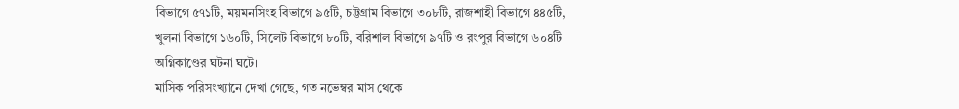বিভাগে ৫৭১টি, ময়মনসিংহ বিভাগে ৯৫টি, চট্টগ্রাম বিভাগে ৩০৮টি, রাজশাহী বিভাগে ৪৪৫টি, খুলনা বিভাগে ১৬০টি, সিলেট বিভাগে ৮০টি, বরিশাল বিভাগে ৯৭টি ও রংপুর বিভাগে ৬০৪টি অগ্নিকাণ্ডের ঘটনা ঘটে।
মাসিক পরিসংখ্যানে দেখা গেছে, গত নভেম্বর মাস থেকে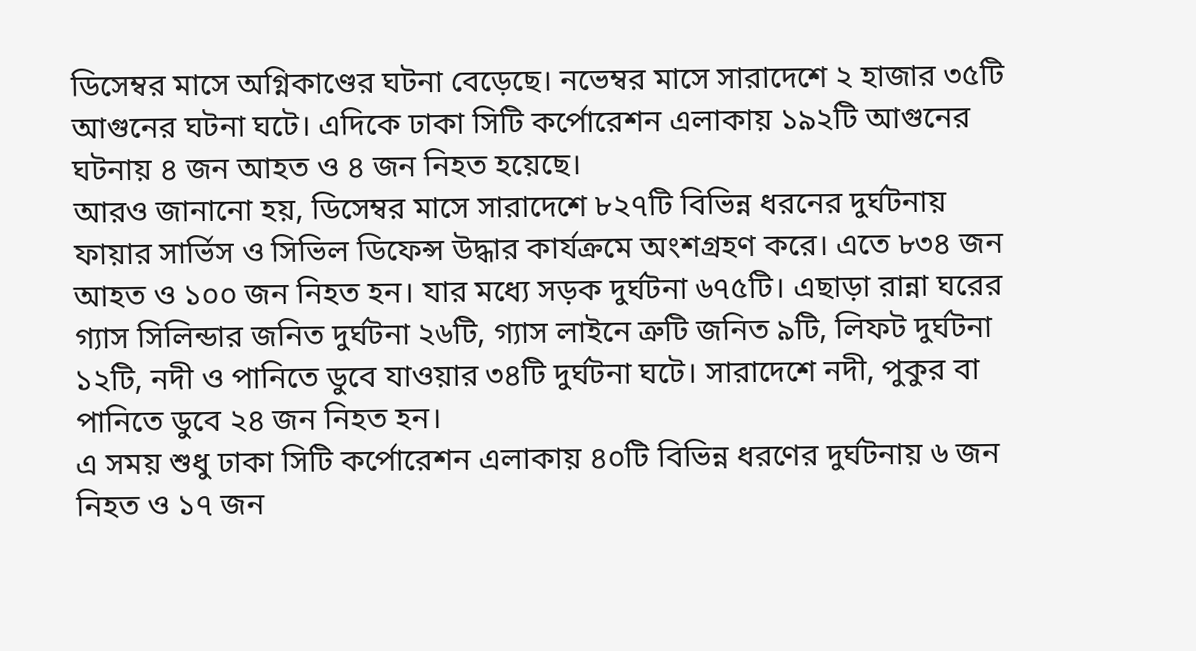ডিসেম্বর মাসে অগ্নিকাণ্ডের ঘটনা বেড়েছে। নভেম্বর মাসে সারাদেশে ২ হাজার ৩৫টি আগুনের ঘটনা ঘটে। এদিকে ঢাকা সিটি কর্পোরেশন এলাকায় ১৯২টি আগুনের ঘটনায় ৪ জন আহত ও ৪ জন নিহত হয়েছে।
আরও জানানো হয়, ডিসেম্বর মাসে সারাদেশে ৮২৭টি বিভিন্ন ধরনের দুর্ঘটনায় ফায়ার সার্ভিস ও সিভিল ডিফেন্স উদ্ধার কার্যক্রমে অংশগ্রহণ করে। এতে ৮৩৪ জন আহত ও ১০০ জন নিহত হন। যার মধ্যে সড়ক দুর্ঘটনা ৬৭৫টি। এছাড়া রান্না ঘরের গ্যাস সিলিন্ডার জনিত দুর্ঘটনা ২৬টি, গ্যাস লাইনে ত্রুটি জনিত ৯টি, লিফট দুর্ঘটনা ১২টি, নদী ও পানিতে ডুবে যাওয়ার ৩৪টি দুর্ঘটনা ঘটে। সারাদেশে নদী, পুকুর বা পানিতে ডুবে ২৪ জন নিহত হন।
এ সময় শুধু ঢাকা সিটি কর্পোরেশন এলাকায় ৪০টি বিভিন্ন ধরণের দুর্ঘটনায় ৬ জন নিহত ও ১৭ জন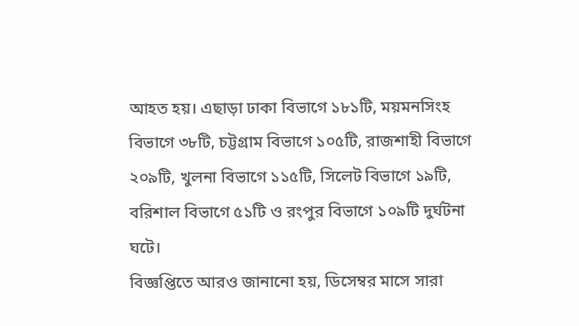আহত হয়। এছাড়া ঢাকা বিভাগে ১৮১টি, ময়মনসিংহ বিভাগে ৩৮টি, চট্টগ্রাম বিভাগে ১০৫টি, রাজশাহী বিভাগে ২০৯টি, খুলনা বিভাগে ১১৫টি, সিলেট বিভাগে ১৯টি, বরিশাল বিভাগে ৫১টি ও রংপুর বিভাগে ১০৯টি দুর্ঘটনা ঘটে।
বিজ্ঞপ্তিতে আরও জানানো হয়, ডিসেম্বর মাসে সারা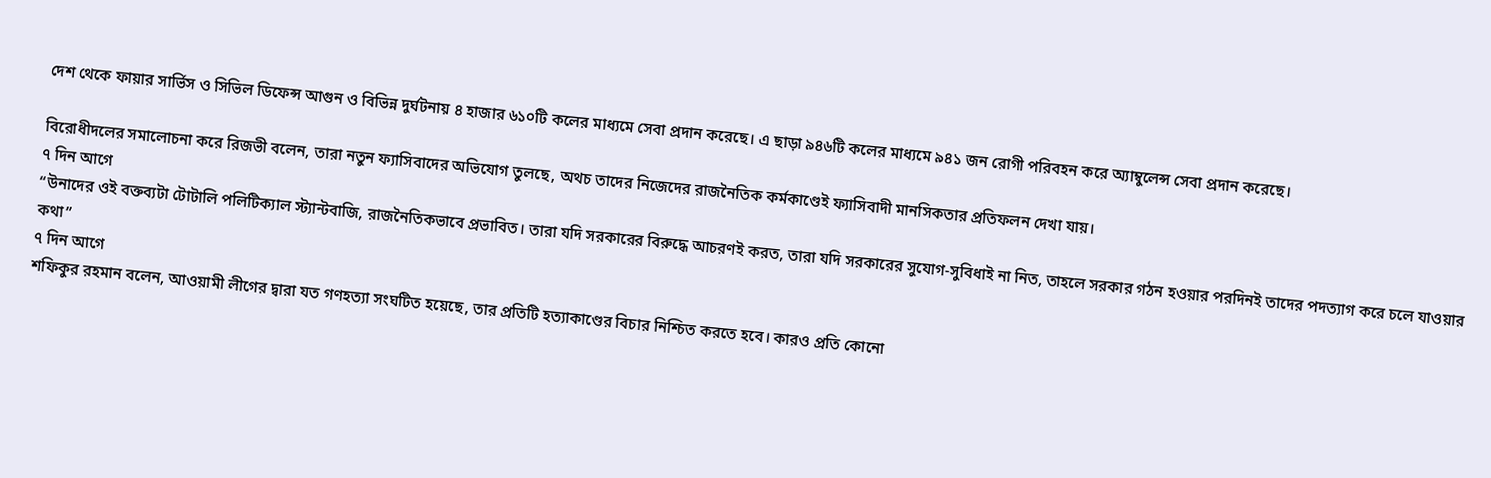দেশ থেকে ফায়ার সার্ভিস ও সিভিল ডিফেন্স আগুন ও বিভিন্ন দুর্ঘটনায় ৪ হাজার ৬১০টি কলের মাধ্যমে সেবা প্রদান করেছে। এ ছাড়া ৯৪৬টি কলের মাধ্যমে ৯৪১ জন রোগী পরিবহন করে অ্যাম্বুলেন্স সেবা প্রদান করেছে।

বিরোধীদলের সমালোচনা করে রিজভী বলেন, তারা নতুন ফ্যাসিবাদের অভিযোগ তুলছে, অথচ তাদের নিজেদের রাজনৈতিক কর্মকাণ্ডেই ফ্যাসিবাদী মানসিকতার প্রতিফলন দেখা যায়।
৭ দিন আগে
‘‘উনাদের ওই বক্তব্যটা টোটালি পলিটিক্যাল স্ট্যান্টবাজি, রাজনৈতিকভাবে প্রভাবিত। তারা যদি সরকারের বিরুদ্ধে আচরণই করত, তারা যদি সরকারের সুযোগ-সুবিধাই না নিত, তাহলে সরকার গঠন হওয়ার পরদিনই তাদের পদত্যাগ করে চলে যাওয়ার কথা’’
৭ দিন আগে
শফিকুর রহমান বলেন, আওয়ামী লীগের দ্বারা যত গণহত্যা সংঘটিত হয়েছে, তার প্রতিটি হত্যাকাণ্ডের বিচার নিশ্চিত করতে হবে। কারও প্রতি কোনো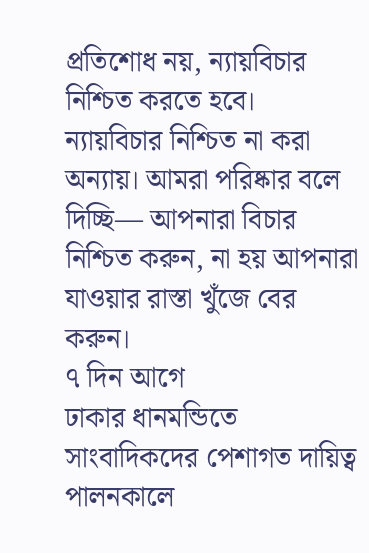প্রতিশোধ নয়, ন্যায়বিচার নিশ্চিত করতে হবে। ন্যায়বিচার নিশ্চিত না করা অন্যায়। আমরা পরিষ্কার বলে দিচ্ছি— আপনারা বিচার নিশ্চিত করুন, না হয় আপনারা যাওয়ার রাস্তা খুঁজে বের করুন।
৭ দিন আগে
ঢাকার ধানমন্ডিতে সাংবাদিকদের পেশাগত দায়িত্ব পালনকালে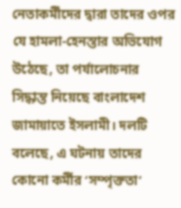নেতাকর্মীদের দ্বারা তাদের ওপর যে হামলা-হেনস্তার অভিযোগ উঠেছে, তা পর্যালোচনার সিদ্ধান্ত নিয়েছে বাংলাদেশ জামায়াতে ইসলামী। দলটি বলেছে, এ ঘটনায় তাদের কোনো কর্মীর ‘সম্পৃক্ততা’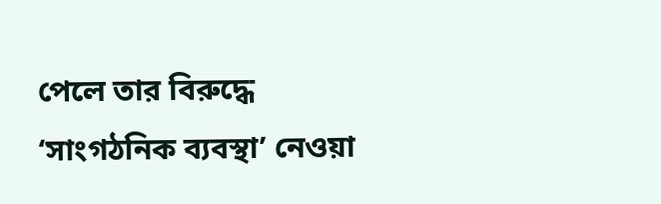পেলে তার বিরুদ্ধে ‘সাংগঠনিক ব্যবস্থা’ নেওয়া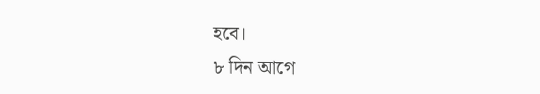হবে।
৮ দিন আগে